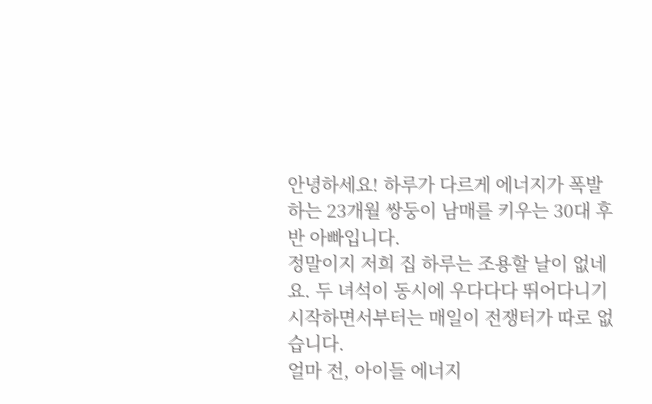안녕하세요! 하루가 다르게 에너지가 폭발하는 23개월 쌍둥이 남매를 키우는 30대 후반 아빠입니다.
정말이지 저희 집 하루는 조용할 날이 없네요. 두 녀석이 동시에 우다다다 뛰어다니기 시작하면서부터는 매일이 전쟁터가 따로 없습니다.
얼마 전, 아이들 에너지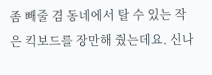좀 빼줄 겸 동네에서 탈 수 있는 작은 킥보드를 장만해 줬는데요. 신나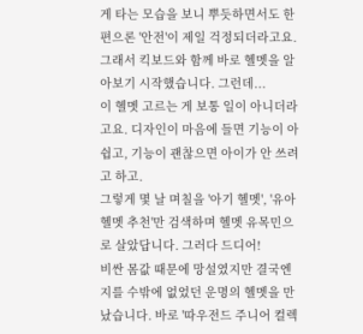게 타는 모습을 보니 뿌듯하면서도 한편으론 '안전'이 제일 걱정되더라고요.
그래서 킥보드와 함께 바로 헬멧을 알아보기 시작했습니다. 그런데...
이 헬멧 고르는 게 보통 일이 아니더라고요. 디자인이 마음에 들면 기능이 아쉽고, 기능이 괜찮으면 아이가 안 쓰려고 하고.
그렇게 몇 날 며칠을 '아기 헬멧', '유아 헬멧 추천'만 검색하며 헬멧 유목민으로 살았답니다. 그러다 드디어!
비싼 몸값 때문에 망설였지만 결국엔 지를 수밖에 없었던 운명의 헬멧을 만났습니다. 바로 '따우전드 주니어 컬렉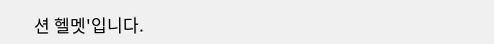션 헬멧'입니다.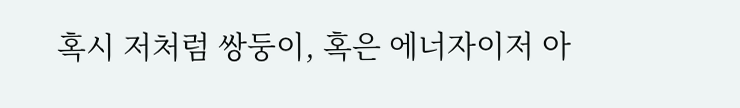혹시 저처럼 쌍둥이, 혹은 에너자이저 아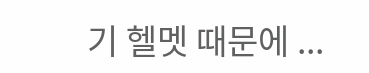기 헬멧 때문에 ...